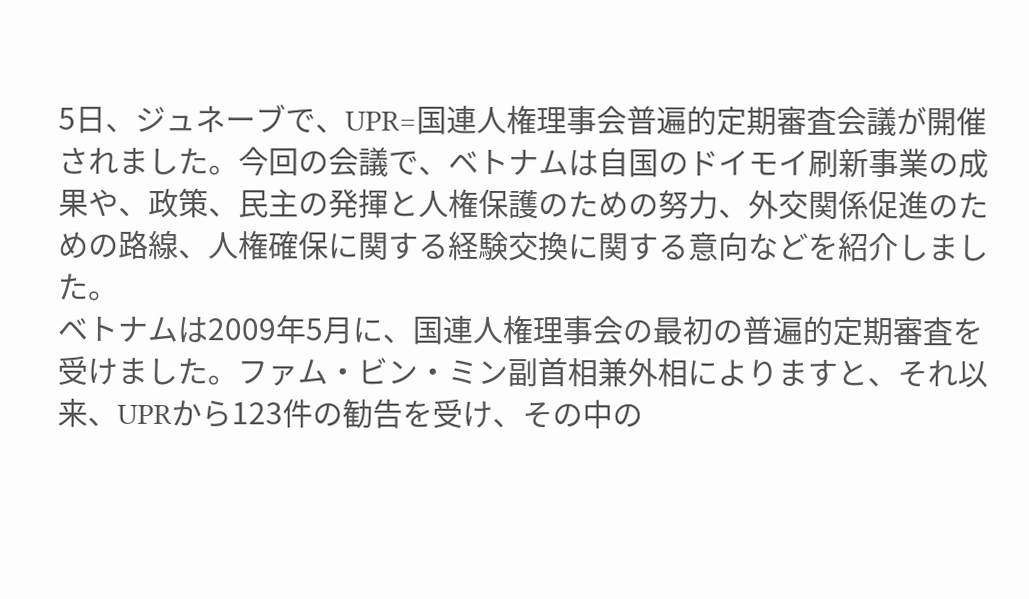5日、ジュネーブで、UPR=国連人権理事会普遍的定期審査会議が開催されました。今回の会議で、ベトナムは自国のドイモイ刷新事業の成果や、政策、民主の発揮と人権保護のための努力、外交関係促進のための路線、人権確保に関する経験交換に関する意向などを紹介しました。
ベトナムは2009年5月に、国連人権理事会の最初の普遍的定期審査を受けました。ファム・ビン・ミン副首相兼外相によりますと、それ以来、UPRから123件の勧告を受け、その中の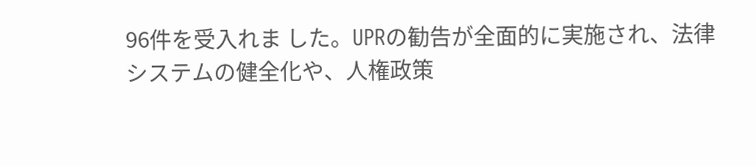96件を受入れま した。UPRの勧告が全面的に実施され、法律システムの健全化や、人権政策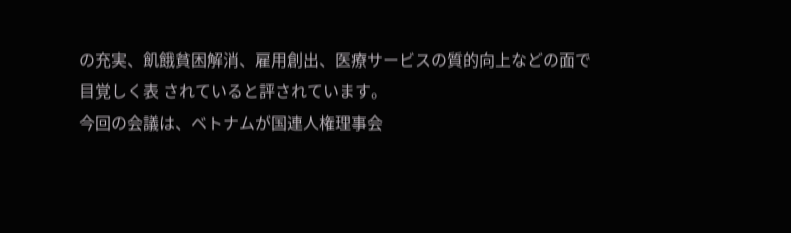の充実、飢餓貧困解消、雇用創出、医療サービスの質的向上などの面で目覚しく表 されていると評されています。
今回の会議は、ベトナムが国連人権理事会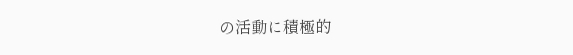の活動に積極的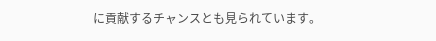に貢献するチャンスとも見られています。